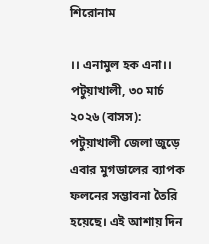শিরোনাম

।। এনামুল হক এনা।।
পটুয়াখালী, ৩০ মার্চ ২০২৬ (বাসস): পটুয়াখালী জেলা জুড়ে এবার মুগডালের ব্যাপক ফলনের সম্ভাবনা তৈরি হয়েছে। এই আশায় দিন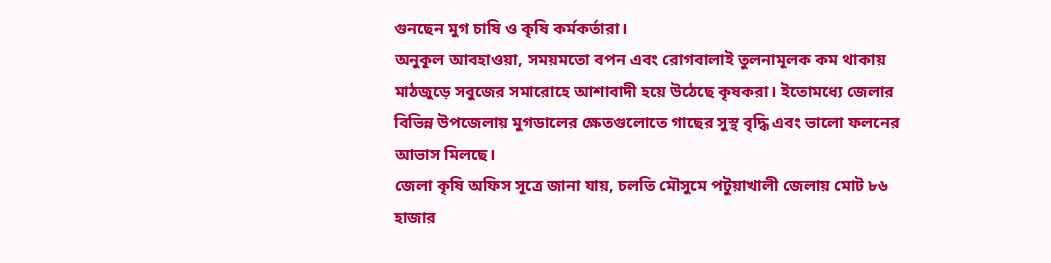গুনছেন মুগ চাষি ও কৃষি কর্মকর্তারা।
অনুকূল আবহাওয়া, সময়মতো বপন এবং রোগবালাই তুলনামূলক কম থাকায় মাঠজুড়ে সবুজের সমারোহে আশাবাদী হয়ে উঠেছে কৃষকরা। ইতোমধ্যে জেলার বিভিন্ন উপজেলায় মুগডালের ক্ষেতগুলোতে গাছের সুস্থ বৃদ্ধি এবং ভালো ফলনের আভাস মিলছে।
জেলা কৃষি অফিস সূত্রে জানা যায়, চলতি মৌসুমে পটুয়াখালী জেলায় মোট ৮৬ হাজার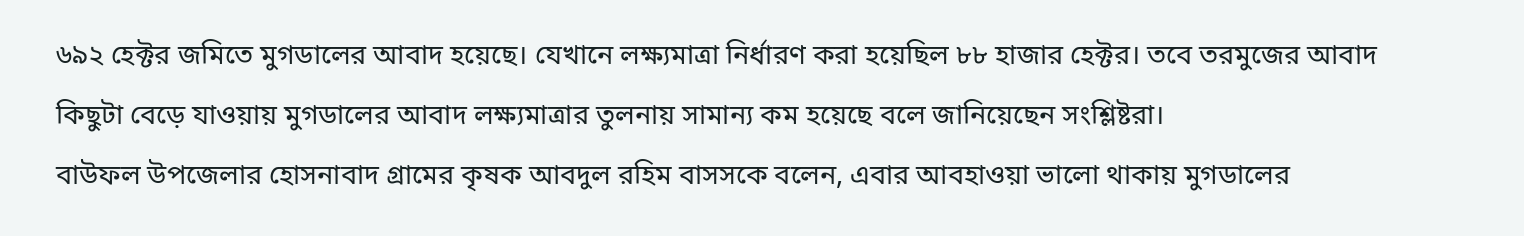৬৯২ হেক্টর জমিতে মুগডালের আবাদ হয়েছে। যেখানে লক্ষ্যমাত্রা নির্ধারণ করা হয়েছিল ৮৮ হাজার হেক্টর। তবে তরমুজের আবাদ কিছুটা বেড়ে যাওয়ায় মুগডালের আবাদ লক্ষ্যমাত্রার তুলনায় সামান্য কম হয়েছে বলে জানিয়েছেন সংশ্লিষ্টরা।
বাউফল উপজেলার হোসনাবাদ গ্রামের কৃষক আবদুল রহিম বাসসকে বলেন, এবার আবহাওয়া ভালো থাকায় মুগডালের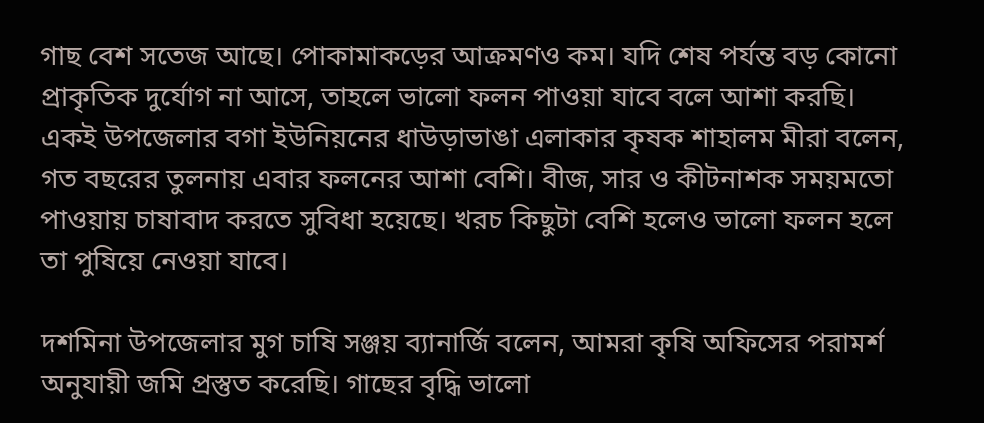গাছ বেশ সতেজ আছে। পোকামাকড়ের আক্রমণও কম। যদি শেষ পর্যন্ত বড় কোনো প্রাকৃতিক দুর্যোগ না আসে, তাহলে ভালো ফলন পাওয়া যাবে বলে আশা করছি।
একই উপজেলার বগা ইউনিয়নের ধাউড়াভাঙা এলাকার কৃষক শাহালম মীরা বলেন, গত বছরের তুলনায় এবার ফলনের আশা বেশি। বীজ, সার ও কীটনাশক সময়মতো পাওয়ায় চাষাবাদ করতে সুবিধা হয়েছে। খরচ কিছুটা বেশি হলেও ভালো ফলন হলে তা পুষিয়ে নেওয়া যাবে।

দশমিনা উপজেলার মুগ চাষি সঞ্জয় ব্যানার্জি বলেন, আমরা কৃষি অফিসের পরামর্শ অনুযায়ী জমি প্রস্তুত করেছি। গাছের বৃদ্ধি ভালো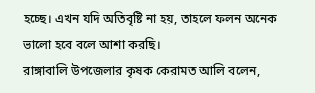হচ্ছে। এখন যদি অতিবৃষ্টি না হয়, তাহলে ফলন অনেক ভালো হবে বলে আশা করছি।
রাঙ্গাবালি উপজেলার কৃষক কেরামত আলি বলেন,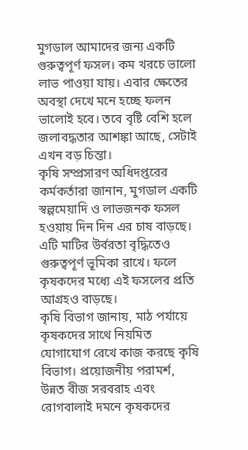মুগডাল আমাদের জন্য একটি গুরুত্বপূর্ণ ফসল। কম খরচে ভালো লাভ পাওয়া যায়। এবার ক্ষেতের অবস্থা দেখে মনে হচ্ছে ফলন ভালোই হবে। তবে বৃষ্টি বেশি হলে জলাবদ্ধতার আশঙ্কা আছে, সেটাই এখন বড় চিন্তা।
কৃষি সম্প্রসারণ অধিদপ্তরের কর্মকর্তারা জানান, মুগডাল একটি স্বল্পমেয়াদি ও লাভজনক ফসল হওয়ায় দিন দিন এর চাষ বাড়ছে। এটি মাটির উর্বরতা বৃদ্ধিতেও গুরুত্বপূর্ণ ভূমিকা রাখে। ফলে কৃষকদের মধ্যে এই ফসলের প্রতি আগ্রহও বাড়ছে।
কৃষি বিভাগ জানায়, মাঠ পর্যায়ে কৃষকদের সাথে নিয়মিত যোগাযোগ রেখে কাজ করছে কৃষি বিভাগ। প্রয়োজনীয় পরামর্শ, উন্নত বীজ সরবরাহ এবং রোগবালাই দমনে কৃষকদের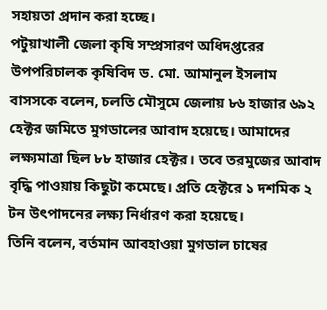সহায়তা প্রদান করা হচ্ছে।
পটুয়াখালী জেলা কৃষি সম্প্রসারণ অধিদপ্তরের উপপরিচালক কৃষিবিদ ড. মো. আমানুল ইসলাম বাসসকে বলেন, চলতি মৌসুমে জেলায় ৮৬ হাজার ৬৯২ হেক্টর জমিতে মুগডালের আবাদ হয়েছে। আমাদের লক্ষ্যমাত্রা ছিল ৮৮ হাজার হেক্টর। তবে তরমুজের আবাদ বৃদ্ধি পাওয়ায় কিছুটা কমেছে। প্রতি হেক্টরে ১ দশমিক ২ টন উৎপাদনের লক্ষ্য নির্ধারণ করা হয়েছে।
তিনি বলেন, বর্তমান আবহাওয়া মুগডাল চাষের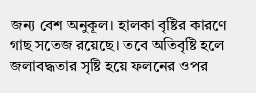জন্য বেশ অনুকূল। হালকা বৃষ্টির কারণে গাছ সতেজ রয়েছে। তবে অতিবৃষ্টি হলে জলাবদ্ধতার সৃষ্টি হয়ে ফলনের ওপর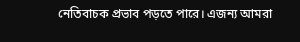নেতিবাচক প্রভাব পড়তে পারে। এজন্য আমরা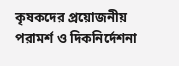কৃষকদের প্রয়োজনীয় পরামর্শ ও দিকনির্দেশনা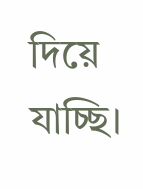দিয়ে যাচ্ছি।